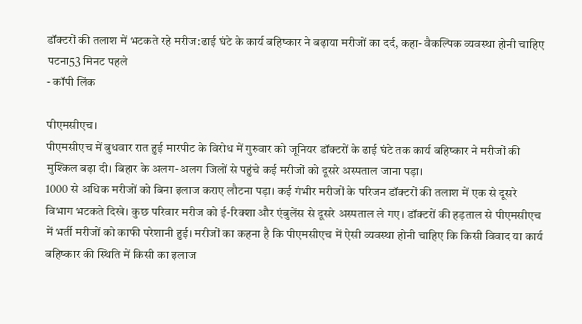डॉक्टरों की तलाश में भटकते रहे मरीज:ढाई घंटे के कार्य बहिष्कार ने बढ़ाया मरीजों का दर्द, कहा- वैकल्पिक व्यवस्था होनी चाहिए
पटना53 मिनट पहले
- कॉपी लिंक

पीएमसीएच।
पीएमसीएच में बुधवार रात हुई मारपीट के विरोध में गुरुवार को जूनियर डॉक्टरों के ढाई घंटे तक कार्य बहिष्कार ने मरीजों की मुश्किल बढ़ा दी। बिहार के अलग-अलग जिलों से पहुंचे कई मरीजों को दूसरे अस्पताल जाना पड़ा।
1000 से अधिक मरीजों को बिना इलाज कराए लौटना पड़ा। कई गंभीर मरीजों के परिजन डॉक्टरों की तलाश में एक से दूसरे विभाग भटकते दिखे। कुछ परिवार मरीज को ई-रिक्शा और एंबुलेंस से दूसरे अस्पताल ले गए। डॉक्टरों की हड़ताल से पीएमसीएच में भर्ती मरीजों को काफी परेशानी हुई। मरीजों का कहना है कि पीएमसीएच में ऐसी व्यवस्था होनी चाहिए कि किसी विवाद या कार्य बहिष्कार की स्थिति में किसी का इलाज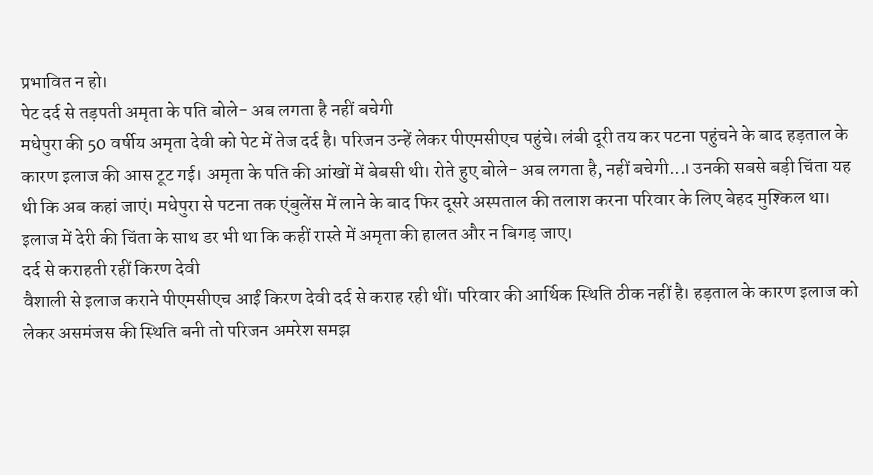प्रभावित न हो।
पेट दर्द से तड़पती अमृता के पति बोले- अब लगता है नहीं बचेगी
मधेपुरा की 50 वर्षीय अमृता देवी को पेट में तेज दर्द है। परिजन उन्हें लेकर पीएमसीएच पहुंचे। लंबी दूरी तय कर पटना पहुंचने के बाद हड़ताल के कारण इलाज की आस टूट गई। अमृता के पति की आंखों में बेबसी थी। रोते हुए बोले- अब लगता है, नहीं बचेगी...। उनकी सबसे बड़ी चिंता यह थी कि अब कहां जाएं। मधेपुरा से पटना तक एंबुलेंस में लाने के बाद फिर दूसरे अस्पताल की तलाश करना परिवार के लिए बेहद मुश्किल था। इलाज में देरी की चिंता के साथ डर भी था कि कहीं रास्ते में अमृता की हालत और न बिगड़ जाए।
दर्द से कराहती रहीं किरण देवी
वैशाली से इलाज कराने पीएमसीएच आईं किरण देवी दर्द से कराह रही थीं। परिवार की आर्थिक स्थिति ठीक नहीं है। हड़ताल के कारण इलाज को लेकर असमंजस की स्थिति बनी तो परिजन अमरेश समझ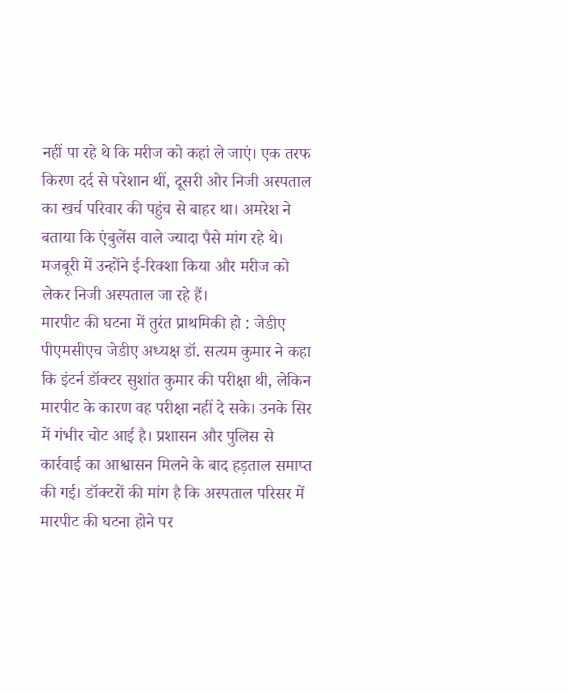नहीं पा रहे थे कि मरीज को कहां ले जाएं। एक तरफ किरण दर्द से परेशान थीं, दूसरी ओर निजी अस्पताल का खर्च परिवार की पहुंच से बाहर था। अमरेश ने बताया कि एंबुलेंस वाले ज्यादा पैसे मांग रहे थे। मजबूरी में उन्होंने ई-रिक्शा किया और मरीज को लेकर निजी अस्पताल जा रहे हैं।
मारपीट की घटना में तुरंत प्राथमिकी हो : जेडीए
पीएमसीएच जेडीए अध्यक्ष डॉ. सत्यम कुमार ने कहा कि इंटर्न डॉक्टर सुशांत कुमार की परीक्षा थी, लेकिन मारपीट के कारण वह परीक्षा नहीं दे सके। उनके सिर में गंभीर चोट आई है। प्रशासन और पुलिस से कार्रवाई का आश्वासन मिलने के बाद हड़ताल समाप्त की गई। डॉक्टरों की मांग है कि अस्पताल परिसर में मारपीट की घटना होने पर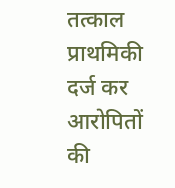तत्काल प्राथमिकी दर्ज कर आरोपितों की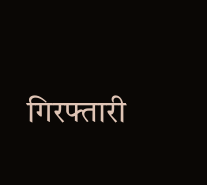गिरफ्तारी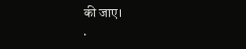की जाए।
.